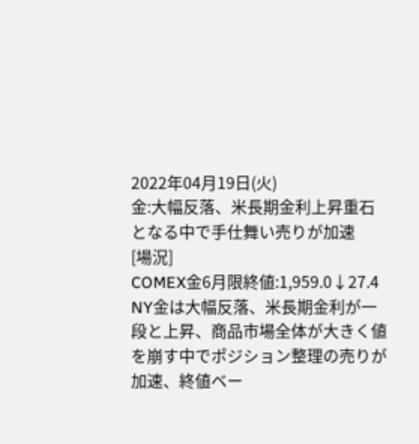2022年04月19日(火)
金:大幅反落、米長期金利上昇重石となる中で手仕舞い売りが加速
[場況]
COMEX金6月限終値:1,959.0↓27.4
NY金は大幅反落、米長期金利が一段と上昇、商品市場全体が大きく値を崩す中でポジション整理の売りが加速、終値ベー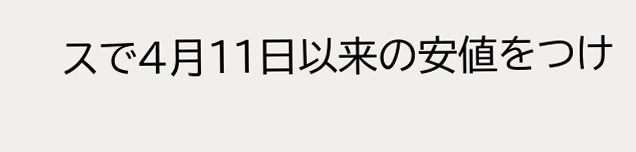スで4月11日以来の安値をつけ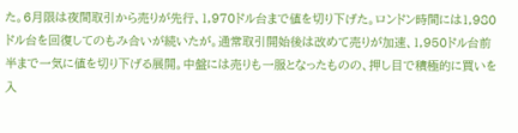た。6月限は夜間取引から売りが先行、1,970ドル台まで値を切り下げた。ロンドン時間には1,980ドル台を回復してのもみ合いが続いたが。通常取引開始後は改めて売りが加速、1,950ドル台前半まで一気に値を切り下げる展開。中盤には売りも一服となったものの、押し目で積極的に買いを入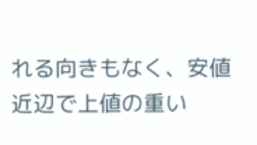れる向きもなく、安値近辺で上値の重い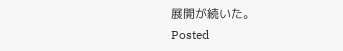展開が続いた。
Posted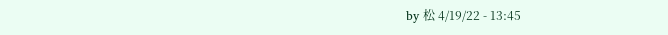by 松 4/19/22 - 13:45